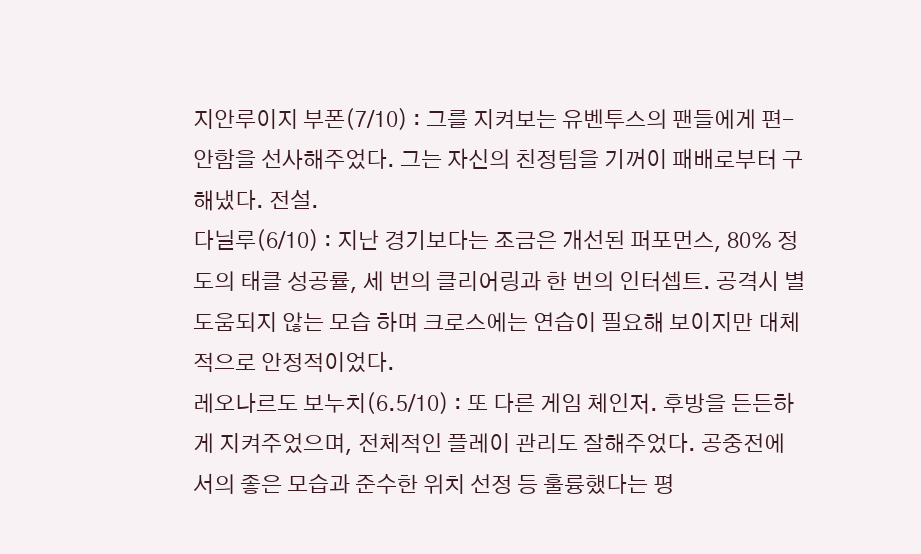지안루이지 부폰(7/10) : 그를 지켜보는 유벤투스의 팬들에게 편-안함을 선사해주었다. 그는 자신의 친정팀을 기꺼이 패배로부터 구해냈다. 전설.
다닐루(6/10) : 지난 경기보다는 조금은 개선된 퍼포먼스, 80% 정도의 태클 성공률, 세 번의 클리어링과 한 번의 인터셉트. 공격시 별 도움되지 않는 모습 하며 크로스에는 연습이 필요해 보이지만 대체적으로 안정적이었다.
레오나르도 보누치(6.5/10) : 또 다른 게임 체인저. 후방을 든든하게 지켜주었으며, 전체적인 플레이 관리도 잘해주었다. 공중전에서의 좋은 모습과 준수한 위치 선정 등 훌륭했다는 평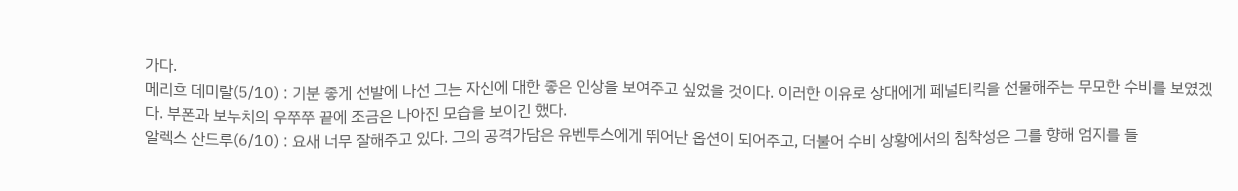가다.
메리흐 데미랄(5/10) : 기분 좋게 선발에 나선 그는 자신에 대한 좋은 인상을 보여주고 싶었을 것이다. 이러한 이유로 상대에게 페널티킥을 선물해주는 무모한 수비를 보였겠다. 부폰과 보누치의 우쭈쭈 끝에 조금은 나아진 모습을 보이긴 했다.
알렉스 산드루(6/10) : 요새 너무 잘해주고 있다. 그의 공격가담은 유벤투스에게 뛰어난 옵션이 되어주고, 더불어 수비 상황에서의 침착성은 그를 향해 엄지를 들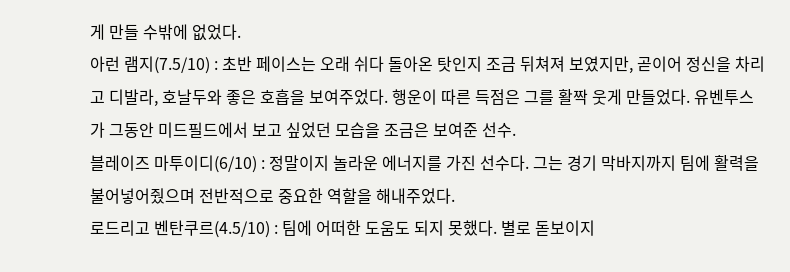게 만들 수밖에 없었다.
아런 램지(7.5/10) : 초반 페이스는 오래 쉬다 돌아온 탓인지 조금 뒤쳐져 보였지만, 곧이어 정신을 차리고 디발라, 호날두와 좋은 호흡을 보여주었다. 행운이 따른 득점은 그를 활짝 웃게 만들었다. 유벤투스가 그동안 미드필드에서 보고 싶었던 모습을 조금은 보여준 선수.
블레이즈 마투이디(6/10) : 정말이지 놀라운 에너지를 가진 선수다. 그는 경기 막바지까지 팀에 활력을 불어넣어줬으며 전반적으로 중요한 역할을 해내주었다.
로드리고 벤탄쿠르(4.5/10) : 팀에 어떠한 도움도 되지 못했다. 별로 돋보이지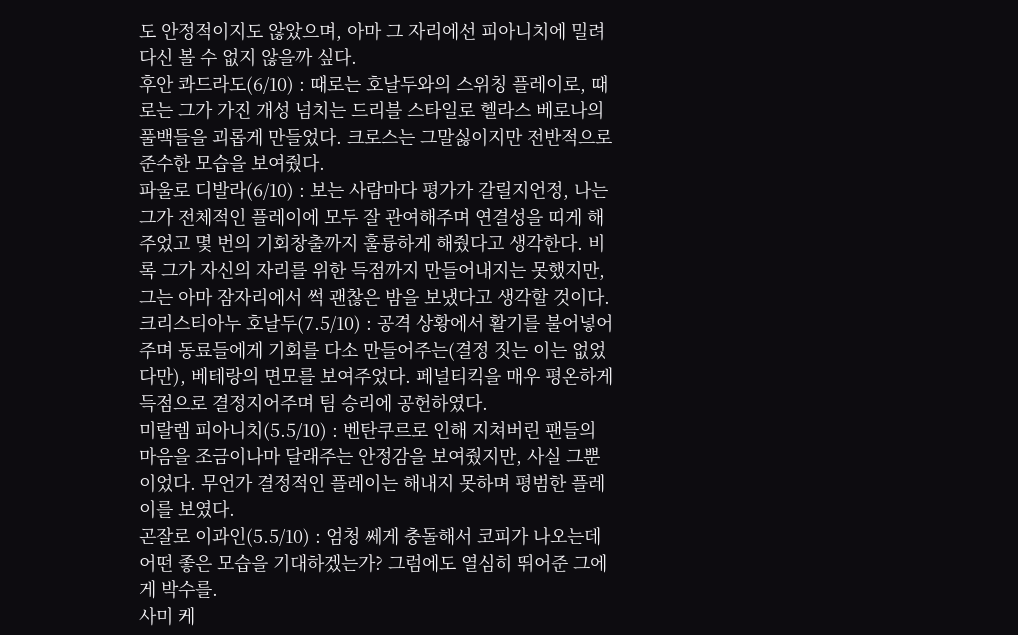도 안정적이지도 않았으며, 아마 그 자리에선 피아니치에 밀려 다신 볼 수 없지 않을까 싶다.
후안 콰드라도(6/10) : 때로는 호날두와의 스위칭 플레이로, 때로는 그가 가진 개성 넘치는 드리블 스타일로 헬라스 베로나의 풀백들을 괴롭게 만들었다. 크로스는 그말싫이지만 전반적으로 준수한 모습을 보여줬다.
파울로 디발라(6/10) : 보는 사람마다 평가가 갈릴지언정, 나는 그가 전체적인 플레이에 모두 잘 관여해주며 연결성을 띠게 해주었고 몇 번의 기회창출까지 훌륭하게 해줬다고 생각한다. 비록 그가 자신의 자리를 위한 득점까지 만들어내지는 못했지만, 그는 아마 잠자리에서 썩 괜찮은 밤을 보냈다고 생각할 것이다.
크리스티아누 호날두(7.5/10) : 공격 상황에서 활기를 불어넣어주며 동료들에게 기회를 다소 만들어주는(결정 짓는 이는 없었다만), 베테랑의 면모를 보여주었다. 페널티킥을 매우 평온하게 득점으로 결정지어주며 팀 승리에 공헌하였다.
미랄렘 피아니치(5.5/10) : 벤탄쿠르로 인해 지쳐버린 팬들의 마음을 조금이나마 달래주는 안정감을 보여줬지만, 사실 그뿐이었다. 무언가 결정적인 플레이는 해내지 못하며 평범한 플레이를 보였다.
곤잘로 이과인(5.5/10) : 엄청 쎄게 충돌해서 코피가 나오는데 어떤 좋은 모습을 기대하겠는가? 그럼에도 열심히 뛰어준 그에게 박수를.
사미 케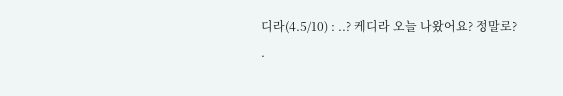디라(4.5/10) : ..? 케디라 오늘 나왔어요? 정말로?
.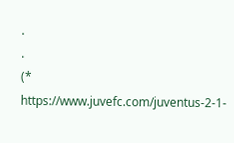.
.
(* https://www.juvefc.com/juventus-2-1-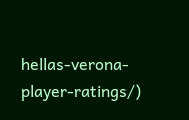hellas-verona-player-ratings/)